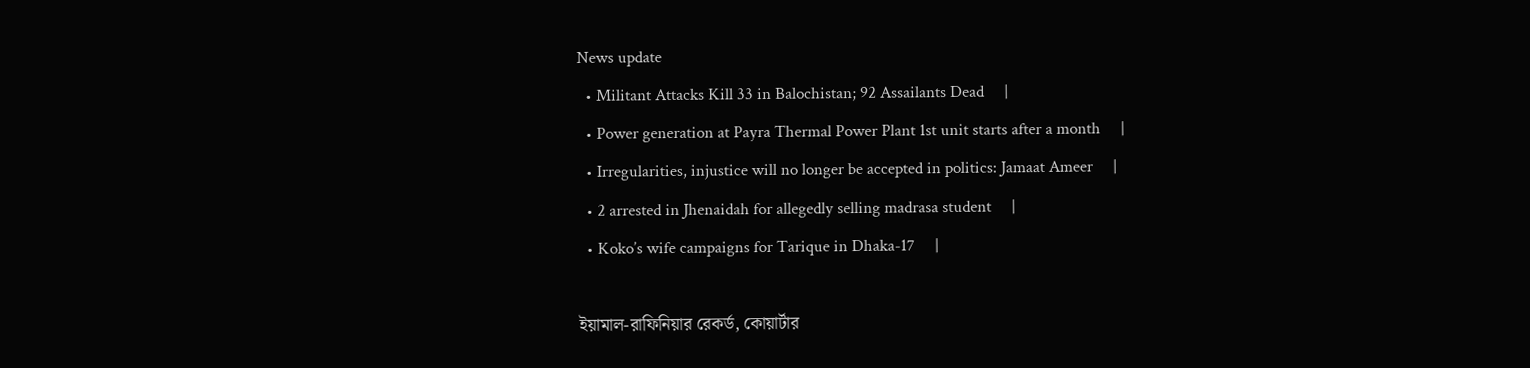News update
  • Militant Attacks Kill 33 in Balochistan; 92 Assailants Dead     |
  • Power generation at Payra Thermal Power Plant 1st unit starts after a month     |
  • Irregularities, injustice will no longer be accepted in politics: Jamaat Ameer     |
  • 2 arrested in Jhenaidah for allegedly selling madrasa student     |
  • Koko’s wife campaigns for Tarique in Dhaka-17     |

ইয়ামাল-রাফিনিয়ার রেকর্ড, কোয়ার্টার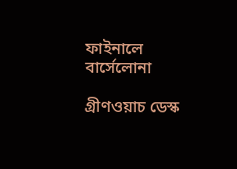ফাইনালে বার্সেলোনা

গ্রীণওয়াচ ডেস্ক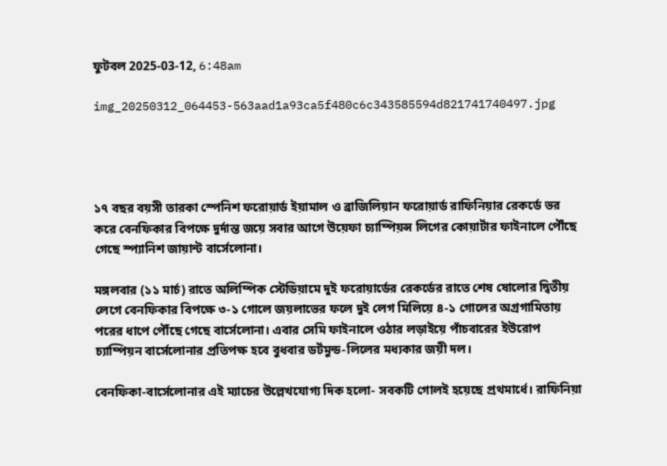ফুটবল 2025-03-12, 6:48am

img_20250312_064453-563aad1a93ca5f480c6c343585594d821741740497.jpg




১৭ বছর বয়সী তারকা স্পেনিশ ফরোয়ার্ড ইয়ামাল ও ব্রাজিলিয়ান ফরোয়ার্ড রাফিনিয়ার রেকর্ডে ভর করে বেনফিকার বিপক্ষে দুর্দান্ত জয়ে সবার আগে উয়েফা চ্যাম্পিয়ন্স লিগের কোয়ার্টার ফাইনালে পৌঁছে গেছে স্প্যানিশ জায়ান্ট বার্সেলোনা।

মঙ্গলবার (১১ মার্চ) রাতে অলিম্পিক স্টেডিয়ামে দুই ফরোয়ার্ডের রেকর্ডের রাতে শেষ ষোলোর দ্বিতীয় লেগে বেনফিকার বিপক্ষে ৩-১ গোলে জয়লাভের ফলে দুই লেগ মিলিয়ে ৪-১ গোলের অগ্রগামিতায় পরের ধাপে পৌঁছে গেছে বার্সেলোনা। এবার সেমি ফাইনালে ওঠার লড়াইয়ে পাঁচবারের ইউরোপ চ্যাম্পিয়ন বার্সেলোনার প্রতিপক্ষ হবে বুধবার ডর্টমুন্ড-লিলের মধ্যকার জয়ী দল।

বেনফিকা-বার্সেলোনার এই ম্যাচের উল্লেখযোগ্য দিক হলো- সবকটি গোলই হয়েছে প্রথমার্ধে। রাফিনিয়া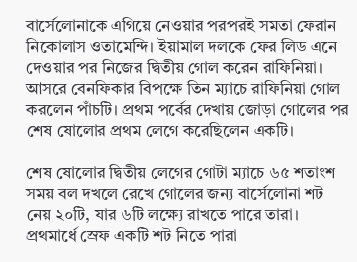বার্সেলোনাকে এগিয়ে নেওয়ার পরপরই সমতা ফেরান নিকোলাস ওতামেন্দি। ইয়ামাল দলকে ফের লিড এনে দেওয়ার পর নিজের দ্বিতীয় গোল করেন রাফিনিয়া। আসরে বেনফিকার বিপক্ষে তিন ম্যাচে রাফিনিয়া গোল করলেন পাঁচটি। প্রথম পর্বের দেখায় জোড়া গোলের পর শেষ ষোলোর প্রথম লেগে করেছিলেন একটি।

শেষ ষোলোর দ্বিতীয় লেগের গোটা ম্যাচে ৬৫ শতাংশ সময় বল দখলে রেখে গোলের জন্য বার্সেলোনা শট নেয় ২০টি, যার ৬টি লক্ষ্যে রাখতে পারে তারা। প্রথমার্ধে স্রেফ একটি শট নিতে পারা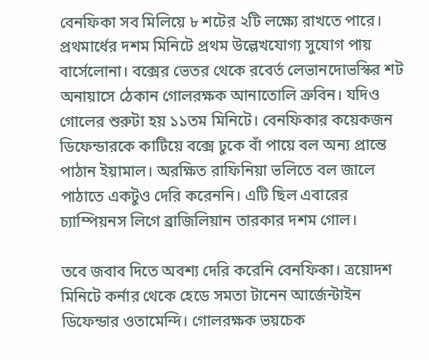বেনফিকা সব মিলিয়ে ৮ শটের ২টি লক্ষ্যে রাখতে পারে। প্রথমার্ধের দশম মিনিটে প্রথম উল্লেখযোগ্য সুযোগ পায় বার্সেলোনা। বক্সের ভেতর থেকে রবের্ত লেভানদোভস্কির শট অনায়াসে ঠেকান গোলরক্ষক আনাতোলি ত্রুবিন। যদিও গোলের শুরুটা হয় ১১তম মিনিটে। বেনফিকার কয়েকজন ডিফেন্ডারকে কাটিয়ে বক্সে ঢুকে বাঁ পায়ে বল অন্য প্রান্তে পাঠান ইয়ামাল। অরক্ষিত রাফিনিয়া ভলিতে বল জালে পাঠাতে একটুও দেরি করেননি। এটি ছিল এবারের চ্যাম্পিয়নস লিগে ব্রাজিলিয়ান তারকার দশম গোল।

তবে জবাব দিতে অবশ্য দেরি করেনি বেনফিকা। ত্রয়োদশ মিনিটে কর্নার থেকে হেডে সমতা টানেন আর্জেন্টাইন ডিফেন্ডার ওতামেন্দি। গোলরক্ষক ভয়চেক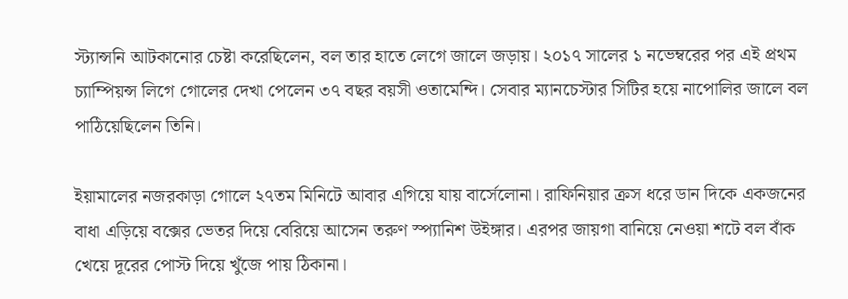স্ট্যান্সনি আটকানোর চেষ্টা করেছিলেন, বল তার হাতে লেগে জালে জড়ায়। ২০১৭ সালের ১ নভেম্বরের পর এই প্রথম চ্যাম্পিয়ন্স লিগে গোলের দেখা পেলেন ৩৭ বছর বয়সী ওতামেন্দি। সেবার ম্যানচেস্টার সিটির হয়ে নাপোলির জালে বল পাঠিয়েছিলেন তিনি।

ইয়ামালের নজরকাড়া গোলে ২৭তম মিনিটে আবার এগিয়ে যায় বার্সেলোনা। রাফিনিয়ার ক্রস ধরে ডান দিকে একজনের বাধা এড়িয়ে বক্সের ভেতর দিয়ে বেরিয়ে আসেন তরুণ স্প্যানিশ উইঙ্গার। এরপর জায়গা বানিয়ে নেওয়া শটে বল বাঁক খেয়ে দূরের পোস্ট দিয়ে খুঁজে পায় ঠিকানা।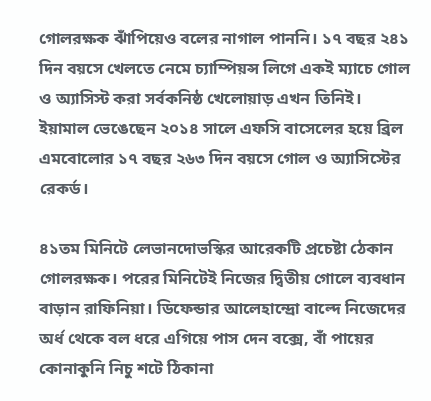গোলরক্ষক ঝাঁপিয়েও বলের নাগাল পাননি। ১৭ বছর ২৪১ দিন বয়সে খেলতে নেমে চ্যাম্পিয়ন্স লিগে একই ম্যাচে গোল ও অ্যাসিস্ট করা সর্বকনিষ্ঠ খেলোয়াড় এখন তিনিই। ইয়ামাল ভেঙেছেন ২০১৪ সালে এফসি বাসেলের হয়ে ব্রিল এমবোলোর ১৭ বছর ২৬৩ দিন বয়সে গোল ও অ্যাসিস্টের রেকর্ড।

৪১তম মিনিটে লেভানদোভস্কির আরেকটি প্রচেষ্টা ঠেকান গোলরক্ষক। পরের মিনিটেই নিজের দ্বিতীয় গোলে ব্যবধান বাড়ান রাফিনিয়া। ডিফেন্ডার আলেহান্দ্রো বাল্দে নিজেদের অর্ধ থেকে বল ধরে এগিয়ে পাস দেন বক্সে, বাঁ পায়ের কোনাকুনি নিচু শটে ঠিকানা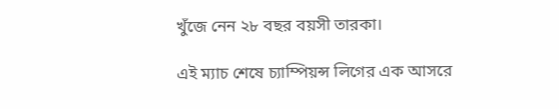খুঁজে নেন ২৮ বছর বয়সী তারকা।

এই ম্যাচ শেষে চ্যাম্পিয়ন্স লিগের এক আসরে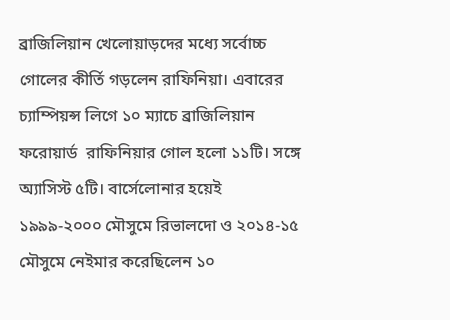ব্রাজিলিয়ান খেলোয়াড়দের মধ্যে সর্বোচ্চ গোলের কীর্তি গড়লেন রাফিনিয়া। এবারের চ্যাম্পিয়ন্স লিগে ১০ ম্যাচে ব্রাজিলিয়ান ফরোয়ার্ড  রাফিনিয়ার গোল হলো ১১টি। সঙ্গে অ্যাসিস্ট ৫টি। বার্সেলোনার হয়েই ১৯৯৯-২০০০ মৌসুমে রিভালদো ও ২০১৪-১৫ মৌসুমে নেইমার করেছিলেন ১০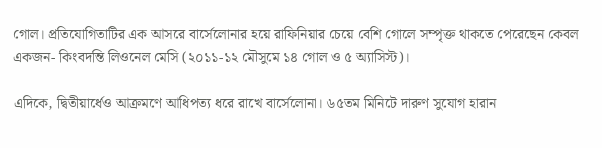গোল। প্রতিযোগিতাটির এক আসরে বার্সেলোনার হয়ে রাফিনিয়ার চেয়ে বেশি গোলে সম্পৃক্ত থাকতে পেরেছেন কেবল একজন- কিংবদন্তি লিওনেল মেসি (২০১১-১২ মৌসুমে ১৪ গোল ও ৫ অ্যাসিস্ট)।

এদিকে, দ্বিতীয়ার্ধেও আক্রমণে আধিপত্য ধরে রাখে বার্সেলোনা। ৬৫তম মিনিটে দারুণ সুযোগ হারান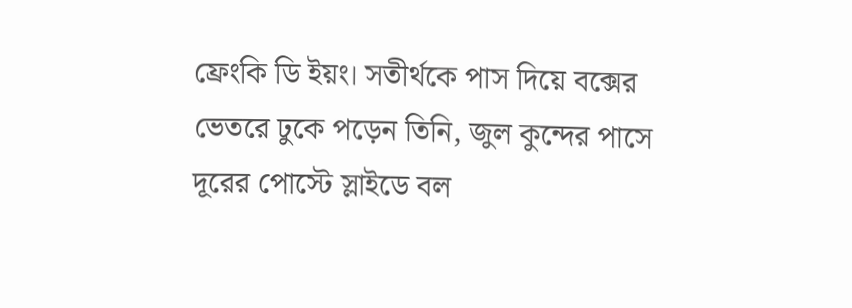ফ্রেংকি ডি ইয়ং। সতীর্থকে পাস দিয়ে বক্সের ভেতরে ঢুকে পড়েন তিনি, জুল কুন্দের পাসে দূরের পোস্টে স্লাইডে বল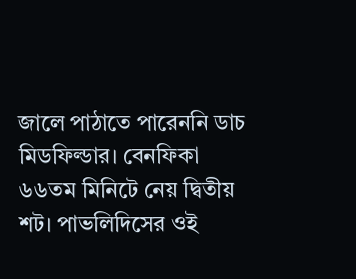জালে পাঠাতে পারেননি ডাচ মিডফিল্ডার। বেনফিকা ৬৬তম মিনিটে নেয় দ্বিতীয় শট। পাভলিদিসের ওই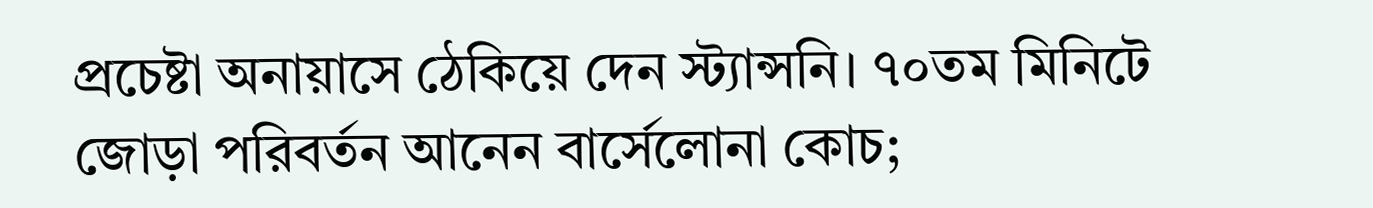প্রচেষ্টা অনায়াসে ঠেকিয়ে দেন স্ট্যান্সনি। ৭০তম মিনিটে জোড়া পরিবর্তন আনেন বার্সেলোনা কোচ;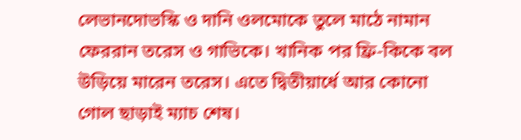লেভানদোভস্কি ও দানি ওলমোকে তুলে মাঠে নামান ফেররান তরেস ও গাভিকে। খানিক পর ফ্রি-কিকে বল উড়িয়ে মারেন তরেস। এতে দ্বিতীয়ার্ধে আর কোনো গোল ছাড়াই ম্যাচ শেষ।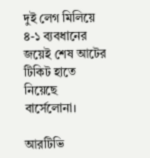দুই লেগ মিলিয়ে ৪-১ ব্যবধানের জয়েই শেষ আটের টিকিট হাতে নিয়েছে বার্সেলোনা।

আরটিভি